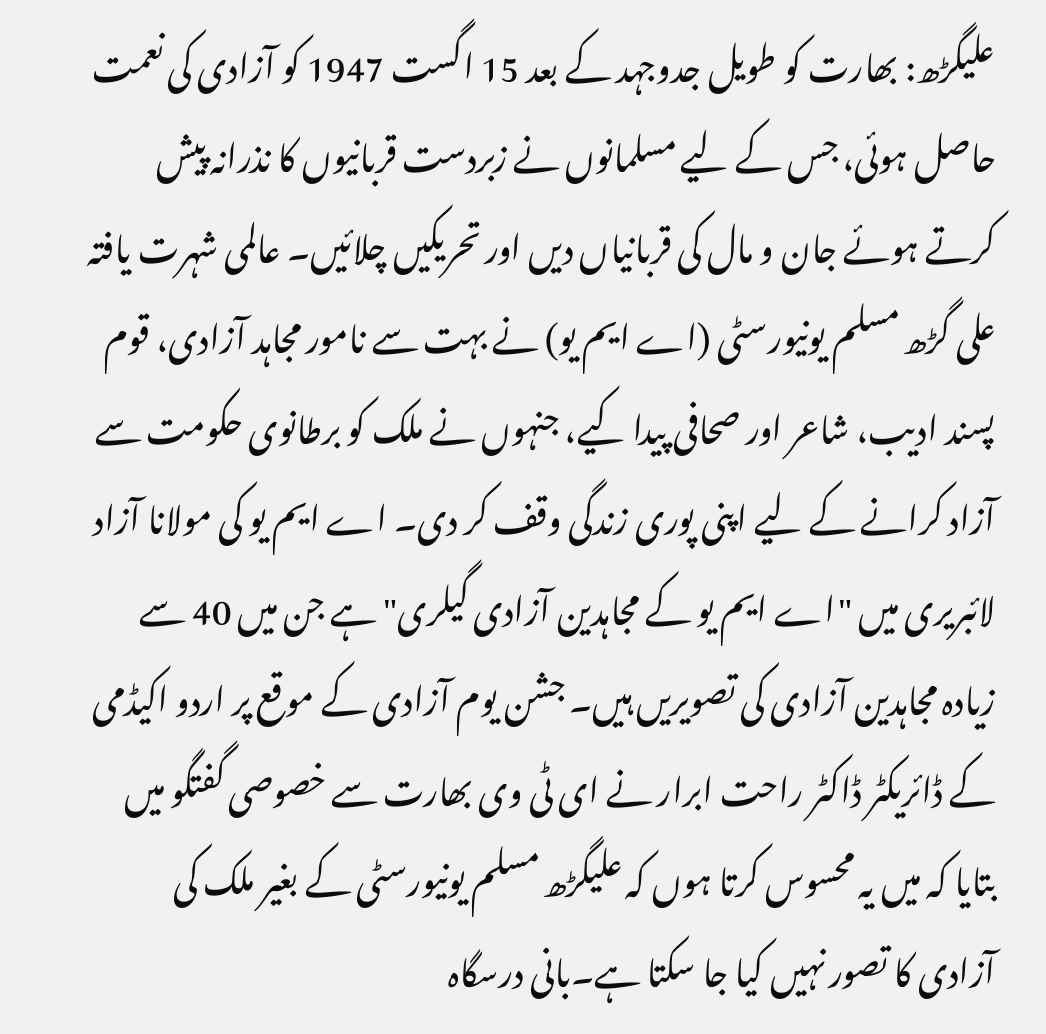علیگڑھ: بھارت کو طویل جدوجہد کے بعد 15 اگست 1947 کو آزادی کی نعمت حاصل ہوئی، جس کے لیے مسلمانوں نے زبردست قربانیوں کا نذرانہ پیش کرتے ہوئے جان و مال کی قربانیاں دیں اور تحریکیں چلائیں۔ عالمی شہرت یافتہ علی گڑھ مسلم یونیورسٹی (اے ایم یو) نے بہت سے نامور مجاہد آزادی، قوم پسند ادیب، شاعر اور صحافی پیدا کیے، جنہوں نے ملک کو برطانوی حکومت سے آزاد کرانے کے لیے اپنی پوری زندگی وقف کر دی۔ اے ایم یو کی مولانا آزاد لائبریری میں "اے ایم یو کے مجاہدین آزادی گیلری" ہے جن میں 40 سے زیادہ مجاہدین آزادی کی تصویریں ہیں۔ جشن یوم آزادی کے موقع پر اردو اکیڈمی کے ڈائریکٹر ڈاکٹر راحت ابرار نے ای ٹی وی بھارت سے خصوصی گفتگو میں بتایا کہ میں یہ محسوس کرتا ہوں کہ علیگڑھ مسلم یونیورسٹی کے بغیر ملک کی آزادی کا تصور نہیں کیا جا سکتا ہے۔بانی درسگاہ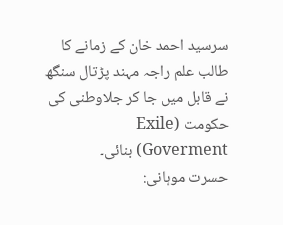سرسید احمد خان کے زمانے کا طالب علم راجہ مہند پڑتال سنگھ نے قابل میں جا کر جلاوطنی کی حکومت (Exile Goverment) بنائی۔
حسرت موہانی: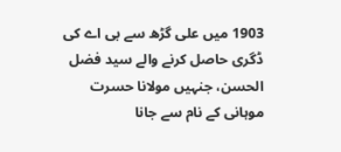1903 میں علی گڑھ سے بی اے کی ڈگری حاصل کرنے والے سید فضل الحسن، جنہیں مولانا حسرت موہانی کے نام سے جانا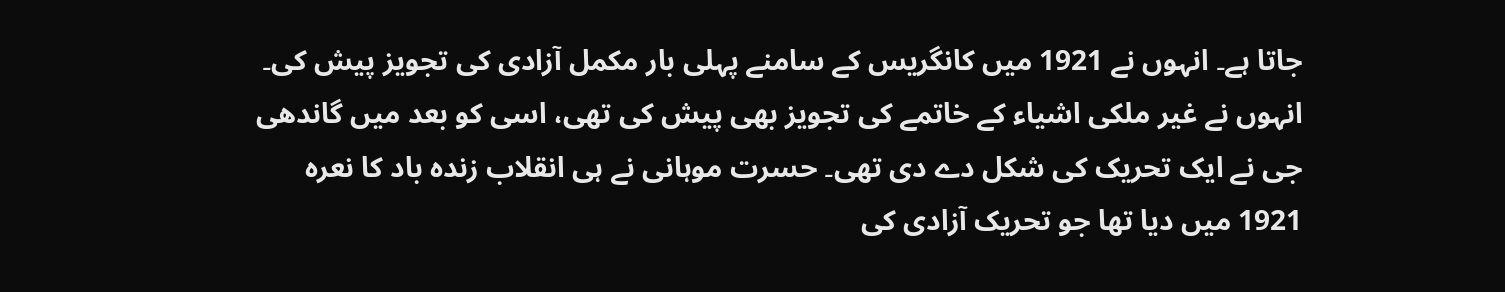جاتا ہے۔ انہوں نے 1921 میں کانگریس کے سامنے پہلی بار مکمل آزادی کی تجویز پیش کی۔ انہوں نے غیر ملکی اشیاء کے خاتمے کی تجویز بھی پیش کی تھی، اسی کو بعد میں گاندھی جی نے ایک تحریک کی شکل دے دی تھی۔ حسرت موہانی نے ہی انقلاب زندہ باد کا نعرہ 1921 میں دیا تھا جو تحریک آزادی کی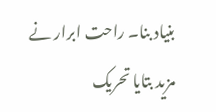بنیاد بنا۔ راحت ابرار نے مزید بتایا تحریک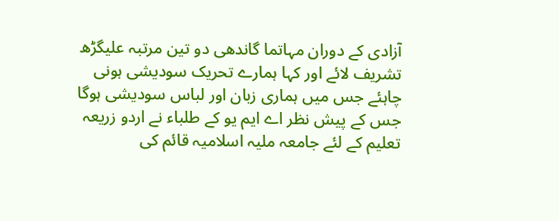آزادی کے دوران مہاتما گاندھی دو تین مرتبہ علیگڑھ تشریف لائے اور کہا ہمارے تحریک سودیشی ہونی چاہئے جس میں ہماری زبان اور لباس سودیشی ہوگا جس کے پیش نظر اے ایم یو کے طلباء نے اردو زریعہ تعلیم کے لئے جامعہ ملیہ اسلامیہ قائم کی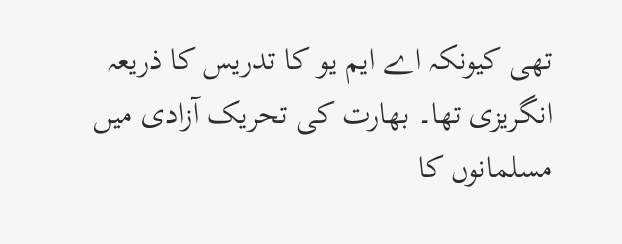تھی کیونکہ اے ایم یو کا تدریس کا ذریعہ انگریزی تھا۔ بھارت کی تحریک آزادی میں مسلمانوں کا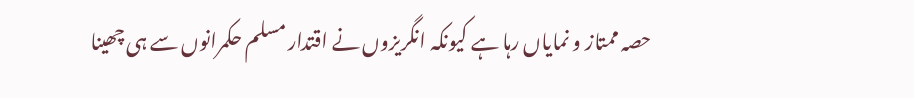حصہ ممتاز و نمایاں رہا ہے کیونکہ انگریزوں نے اقتدار مسلم حکمرانوں سے ہی چھینا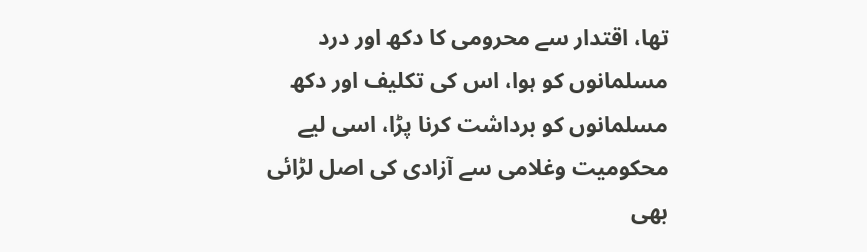تھا، اقتدار سے محرومی کا دکھ اور درد مسلمانوں کو ہوا، اس کی تکلیف اور دکھ مسلمانوں کو برداشت کرنا پڑا، اسی لیے محکومیت وغلامی سے آزادی کی اصل لڑائی بھی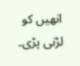انھیں کو لڑنی پڑی۔